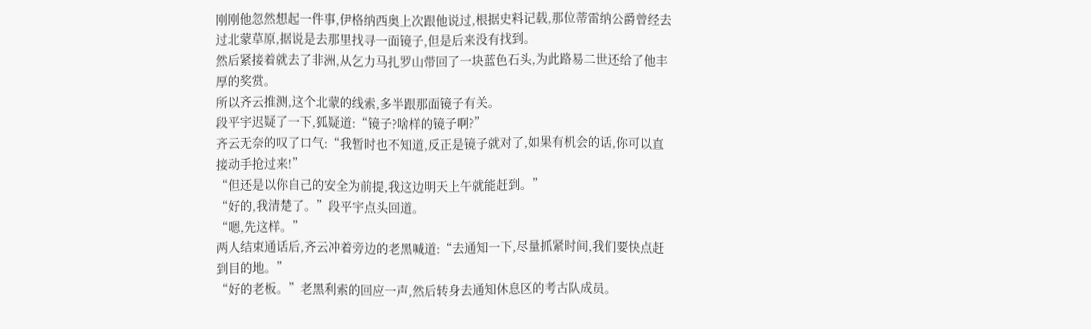刚刚他忽然想起一件事,伊格纳西奥上次跟他说过,根据史料记载,那位蒂雷纳公爵曾经去过北蒙草原,据说是去那里找寻一面镜子,但是后来没有找到。
然后紧接着就去了非洲,从乞力马扎罗山带回了一块蓝色石头,为此路易二世还给了他丰厚的奖赏。
所以齐云推测,这个北蒙的线索,多半跟那面镜子有关。
段平宇迟疑了一下,狐疑道:“镜子?啥样的镜子啊?”
齐云无奈的叹了口气:“我暂时也不知道,反正是镜子就对了,如果有机会的话,你可以直接动手抢过来!”
“但还是以你自己的安全为前提,我这边明天上午就能赶到。”
“好的,我清楚了。”段平宇点头回道。
“嗯,先这样。”
两人结束通话后,齐云冲着旁边的老黑喊道:“去通知一下,尽量抓紧时间,我们要快点赶到目的地。”
“好的老板。”老黑利索的回应一声,然后转身去通知休息区的考古队成员。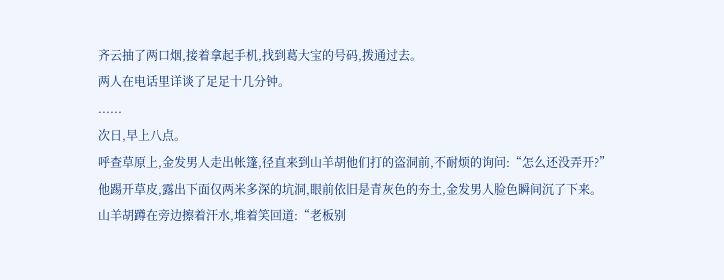齐云抽了两口烟,接着拿起手机,找到葛大宝的号码,拨通过去。
两人在电话里详谈了足足十几分钟。
......
次日,早上八点。
呼查草原上,金发男人走出帐篷,径直来到山羊胡他们打的盗洞前,不耐烦的询问:“怎么还没弄开?”
他踢开草皮,露出下面仅两米多深的坑洞,眼前依旧是青灰色的夯土,金发男人脸色瞬间沉了下来。
山羊胡蹲在旁边擦着汗水,堆着笑回道:“老板别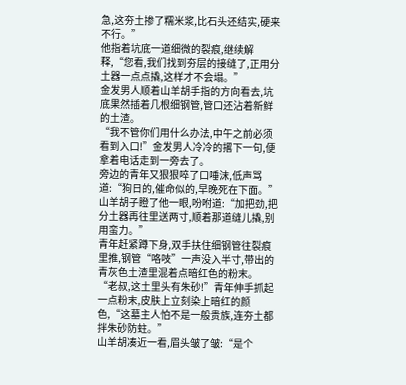急,这夯土掺了糯米浆,比石头还结实,硬来不行。”
他指着坑底一道细微的裂痕,继续解释,“您看,我们找到夯层的接缝了,正用分土器一点点撬,这样才不会塌。”
金发男人顺着山羊胡手指的方向看去,坑底果然插着几根细钢管,管口还沾着新鲜的土渣。
“我不管你们用什么办法,中午之前必须看到入口!”金发男人冷冷的撂下一句,便拿着电话走到一旁去了。
旁边的青年又狠狠啐了口唾沫,低声骂道:“狗日的,催命似的,早晚死在下面。”
山羊胡子瞪了他一眼,吩咐道:“加把劲,把分土器再往里送两寸,顺着那道缝儿撬,别用蛮力。”
青年赶紧蹲下身,双手扶住细钢管往裂痕里推,钢管“咯吱”一声没入半寸,带出的青灰色土渣里混着点暗红色的粉末。
“老叔,这土里头有朱砂!”青年伸手抓起一点粉末,皮肤上立刻染上暗红的颜色,“这墓主人怕不是一般贵族,连夯土都拌朱砂防蛀。”
山羊胡凑近一看,眉头皱了皱:“是个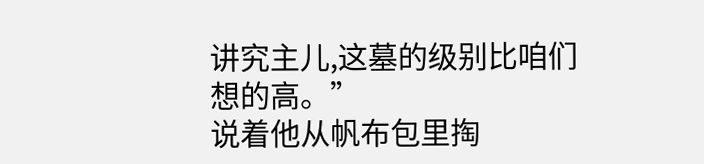讲究主儿,这墓的级别比咱们想的高。”
说着他从帆布包里掏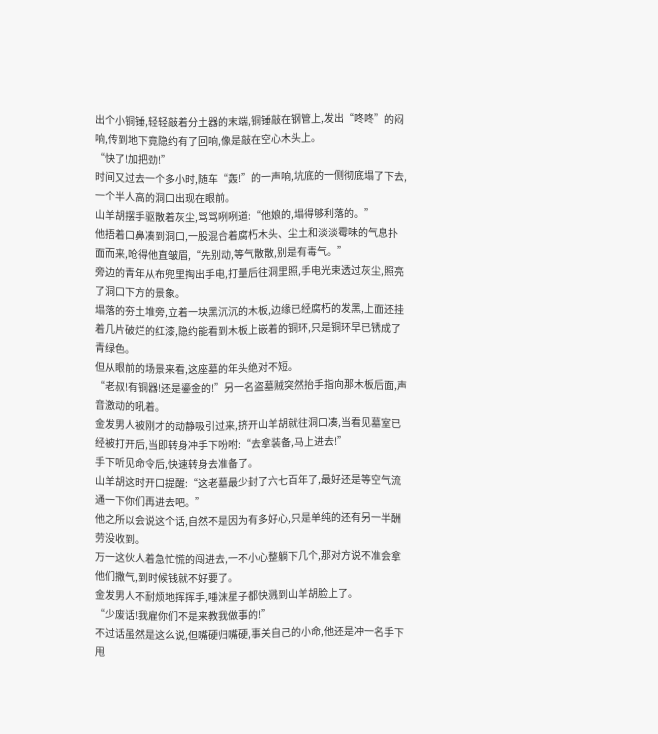出个小铜锤,轻轻敲着分土器的末端,铜锤敲在钢管上,发出“咚咚”的闷响,传到地下竟隐约有了回响,像是敲在空心木头上。
“快了!加把劲!”
时间又过去一个多小时,随车“轰!”的一声响,坑底的一侧彻底塌了下去,一个半人高的洞口出现在眼前。
山羊胡摆手驱散着灰尘,骂骂咧咧道:“他娘的,塌得够利落的。”
他捂着口鼻凑到洞口,一股混合着腐朽木头、尘土和淡淡霉味的气息扑面而来,呛得他直皱眉,“先别动,等气散散,别是有毒气。”
旁边的青年从布兜里掏出手电,打量后往洞里照,手电光束透过灰尘,照亮了洞口下方的景象。
塌落的夯土堆旁,立着一块黑沉沉的木板,边缘已经腐朽的发黑,上面还挂着几片破烂的红漆,隐约能看到木板上嵌着的铜环,只是铜环早已锈成了青绿色。
但从眼前的场景来看,这座墓的年头绝对不短。
“老叔!有铜器!还是鎏金的!”另一名盗墓贼突然抬手指向那木板后面,声音激动的吼着。
金发男人被刚才的动静吸引过来,挤开山羊胡就往洞口凑,当看见墓室已经被打开后,当即转身冲手下吩咐:“去拿装备,马上进去!”
手下听见命令后,快速转身去准备了。
山羊胡这时开口提醒:“这老墓最少封了六七百年了,最好还是等空气流通一下你们再进去吧。”
他之所以会说这个话,自然不是因为有多好心,只是单纯的还有另一半酬劳没收到。
万一这伙人着急忙慌的闯进去,一不小心整躺下几个,那对方说不准会拿他们撒气,到时候钱就不好要了。
金发男人不耐烦地挥挥手,唾沫星子都快溅到山羊胡脸上了。
“少废话!我雇你们不是来教我做事的!”
不过话虽然是这么说,但嘴硬归嘴硬,事关自己的小命,他还是冲一名手下甩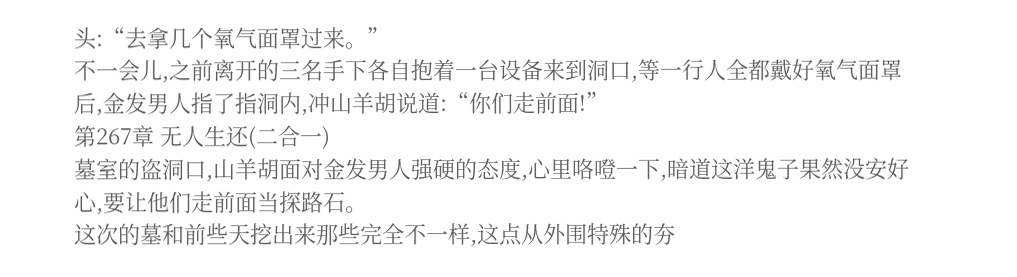头:“去拿几个氧气面罩过来。”
不一会儿,之前离开的三名手下各自抱着一台设备来到洞口,等一行人全都戴好氧气面罩后,金发男人指了指洞内,冲山羊胡说道:“你们走前面!”
第267章 无人生还(二合一)
墓室的盗洞口,山羊胡面对金发男人强硬的态度,心里咯噔一下,暗道这洋鬼子果然没安好心,要让他们走前面当探路石。
这次的墓和前些天挖出来那些完全不一样,这点从外围特殊的夯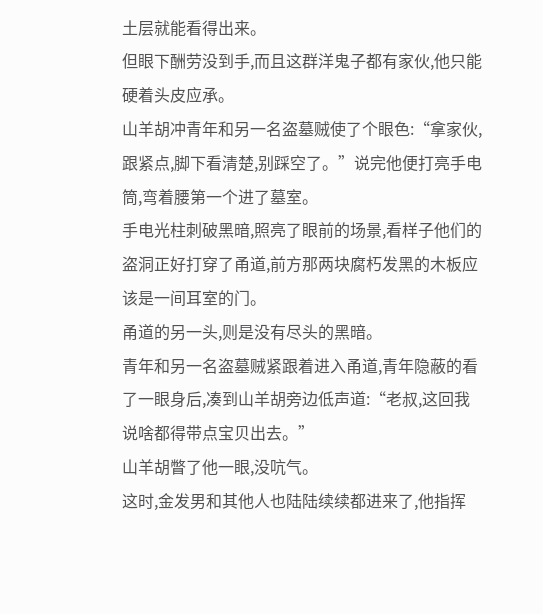土层就能看得出来。
但眼下酬劳没到手,而且这群洋鬼子都有家伙,他只能硬着头皮应承。
山羊胡冲青年和另一名盗墓贼使了个眼色:“拿家伙,跟紧点,脚下看清楚,别踩空了。”说完他便打亮手电筒,弯着腰第一个进了墓室。
手电光柱刺破黑暗,照亮了眼前的场景,看样子他们的盗洞正好打穿了甬道,前方那两块腐朽发黑的木板应该是一间耳室的门。
甬道的另一头,则是没有尽头的黑暗。
青年和另一名盗墓贼紧跟着进入甬道,青年隐蔽的看了一眼身后,凑到山羊胡旁边低声道:“老叔,这回我说啥都得带点宝贝出去。”
山羊胡瞥了他一眼,没吭气。
这时,金发男和其他人也陆陆续续都进来了,他指挥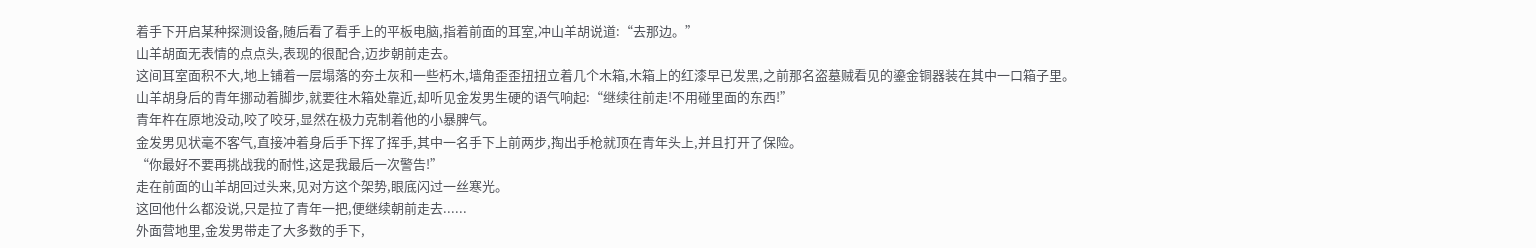着手下开启某种探测设备,随后看了看手上的平板电脑,指着前面的耳室,冲山羊胡说道:“去那边。”
山羊胡面无表情的点点头,表现的很配合,迈步朝前走去。
这间耳室面积不大,地上铺着一层塌落的夯土灰和一些朽木,墙角歪歪扭扭立着几个木箱,木箱上的红漆早已发黑,之前那名盗墓贼看见的鎏金铜器装在其中一口箱子里。
山羊胡身后的青年挪动着脚步,就要往木箱处靠近,却听见金发男生硬的语气响起:“继续往前走!不用碰里面的东西!”
青年杵在原地没动,咬了咬牙,显然在极力克制着他的小暴脾气。
金发男见状毫不客气,直接冲着身后手下挥了挥手,其中一名手下上前两步,掏出手枪就顶在青年头上,并且打开了保险。
“你最好不要再挑战我的耐性,这是我最后一次警告!”
走在前面的山羊胡回过头来,见对方这个架势,眼底闪过一丝寒光。
这回他什么都没说,只是拉了青年一把,便继续朝前走去......
外面营地里,金发男带走了大多数的手下,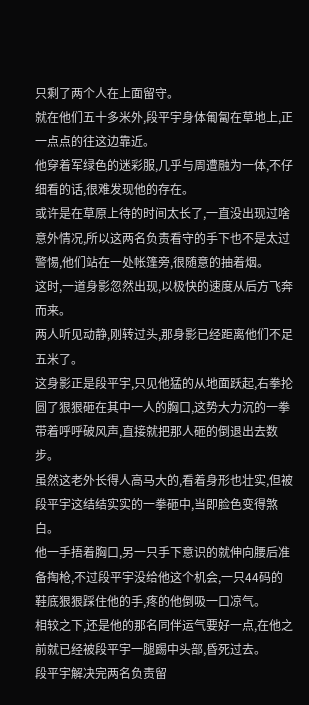只剩了两个人在上面留守。
就在他们五十多米外,段平宇身体匍匐在草地上,正一点点的往这边靠近。
他穿着军绿色的迷彩服,几乎与周遭融为一体,不仔细看的话,很难发现他的存在。
或许是在草原上待的时间太长了,一直没出现过啥意外情况,所以这两名负责看守的手下也不是太过警惕,他们站在一处帐篷旁,很随意的抽着烟。
这时,一道身影忽然出现,以极快的速度从后方飞奔而来。
两人听见动静,刚转过头,那身影已经距离他们不足五米了。
这身影正是段平宇,只见他猛的从地面跃起,右拳抡圆了狠狠砸在其中一人的胸口,这势大力沉的一拳带着呼呼破风声,直接就把那人砸的倒退出去数步。
虽然这老外长得人高马大的,看着身形也壮实,但被段平宇这结结实实的一拳砸中,当即脸色变得煞白。
他一手捂着胸口,另一只手下意识的就伸向腰后准备掏枪,不过段平宇没给他这个机会,一只44码的鞋底狠狠踩住他的手,疼的他倒吸一口凉气。
相较之下,还是他的那名同伴运气要好一点,在他之前就已经被段平宇一腿踢中头部,昏死过去。
段平宇解决完两名负责留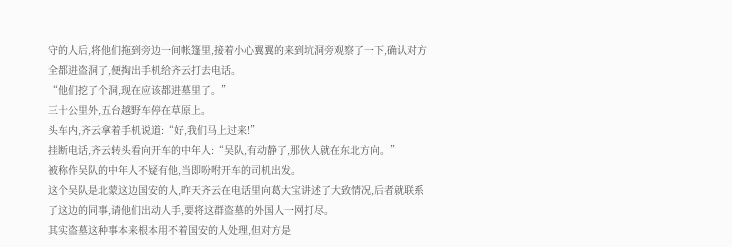守的人后,将他们拖到旁边一间帐篷里,接着小心翼翼的来到坑洞旁观察了一下,确认对方全都进盗洞了,便掏出手机给齐云打去电话。
“他们挖了个洞,现在应该都进墓里了。”
三十公里外,五台越野车停在草原上。
头车内,齐云拿着手机说道:“好,我们马上过来!”
挂断电话,齐云转头看向开车的中年人:“吴队,有动静了,那伙人就在东北方向。”
被称作吴队的中年人不疑有他,当即吩咐开车的司机出发。
这个吴队是北蒙这边国安的人,昨天齐云在电话里向葛大宝讲述了大致情况,后者就联系了这边的同事,请他们出动人手,要将这群盗墓的外国人一网打尽。
其实盗墓这种事本来根本用不着国安的人处理,但对方是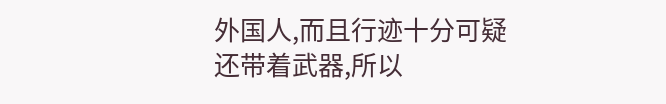外国人,而且行迹十分可疑还带着武器,所以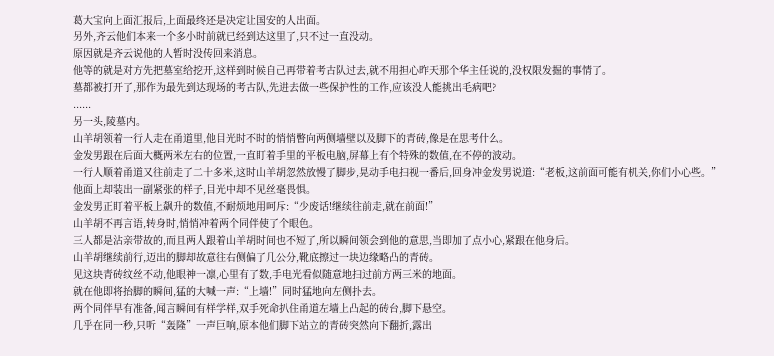葛大宝向上面汇报后,上面最终还是决定让国安的人出面。
另外,齐云他们本来一个多小时前就已经到达这里了,只不过一直没动。
原因就是齐云说他的人暂时没传回来消息。
他等的就是对方先把墓室给挖开,这样到时候自己再带着考古队过去,就不用担心昨天那个华主任说的,没权限发掘的事情了。
墓都被打开了,那作为最先到达现场的考古队,先进去做一些保护性的工作,应该没人能挑出毛病吧?
......
另一头,陵墓内。
山羊胡领着一行人走在甬道里,他目光时不时的悄悄瞥向两侧墙壁以及脚下的青砖,像是在思考什么。
金发男跟在后面大概两米左右的位置,一直盯着手里的平板电脑,屏幕上有个特殊的数值,在不停的波动。
一行人顺着甬道又往前走了二十多米,这时山羊胡忽然放慢了脚步,晃动手电扫视一番后,回身冲金发男说道:“老板,这前面可能有机关,你们小心些。”
他面上却装出一副紧张的样子,目光中却不见丝毫畏惧。
金发男正盯着平板上飙升的数值,不耐烦地用呵斥:“少废话!继续往前走,就在前面!”
山羊胡不再言语,转身时,悄悄冲着两个同伴使了个眼色。
三人都是沾亲带故的,而且两人跟着山羊胡时间也不短了,所以瞬间领会到他的意思,当即加了点小心,紧跟在他身后。
山羊胡继续前行,迈出的脚却故意往右侧偏了几公分,靴底擦过一块边缘略凸的青砖。
见这块青砖纹丝不动,他眼神一凛,心里有了数,手电光看似随意地扫过前方两三米的地面。
就在他即将抬脚的瞬间,猛的大喊一声:“上墙!”同时猛地向左侧扑去。
两个同伴早有准备,闻言瞬间有样学样,双手死命扒住甬道左墙上凸起的砖台,脚下悬空。
几乎在同一秒,只听“轰隆”一声巨响,原本他们脚下站立的青砖突然向下翻折,露出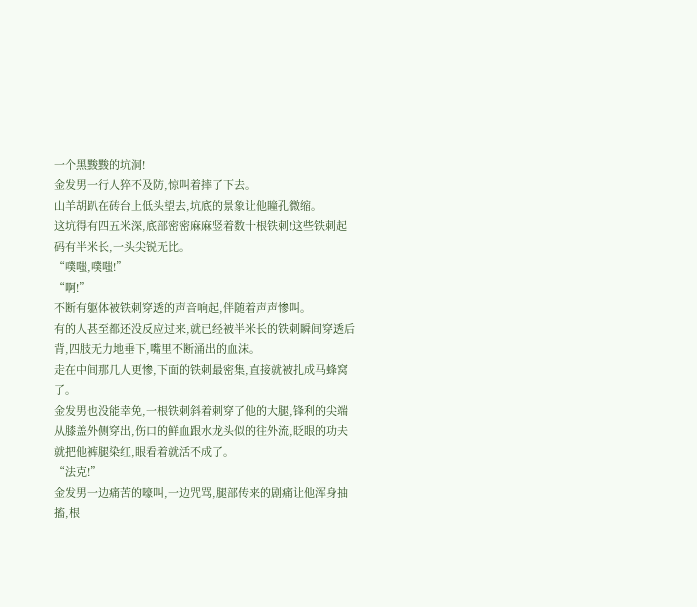一个黑黢黢的坑洞!
金发男一行人猝不及防,惊叫着摔了下去。
山羊胡趴在砖台上低头望去,坑底的景象让他瞳孔微缩。
这坑得有四五米深,底部密密麻麻竖着数十根铁刺!这些铁刺起码有半米长,一头尖锐无比。
“噗嗤,噗嗤!”
“啊!”
不断有躯体被铁刺穿透的声音响起,伴随着声声惨叫。
有的人甚至都还没反应过来,就已经被半米长的铁刺瞬间穿透后背,四肢无力地垂下,嘴里不断涌出的血沫。
走在中间那几人更惨,下面的铁刺最密集,直接就被扎成马蜂窝了。
金发男也没能幸免,一根铁刺斜着刺穿了他的大腿,锋利的尖端从膝盖外侧穿出,伤口的鲜血跟水龙头似的往外流,眨眼的功夫就把他裤腿染红,眼看着就活不成了。
“法克!”
金发男一边痛苦的嚎叫,一边咒骂,腿部传来的剧痛让他浑身抽搐,根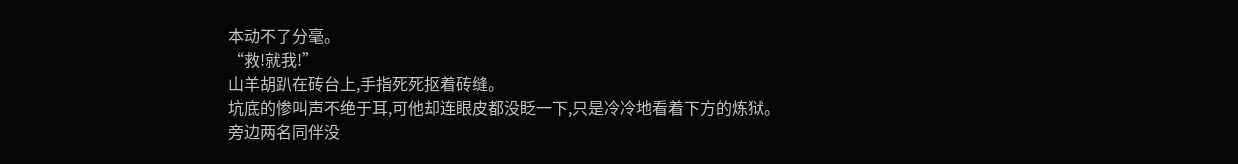本动不了分毫。
“救!就我!”
山羊胡趴在砖台上,手指死死抠着砖缝。
坑底的惨叫声不绝于耳,可他却连眼皮都没眨一下,只是冷冷地看着下方的炼狱。
旁边两名同伴没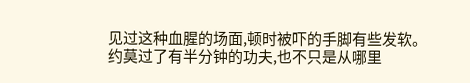见过这种血腥的场面,顿时被吓的手脚有些发软。
约莫过了有半分钟的功夫,也不只是从哪里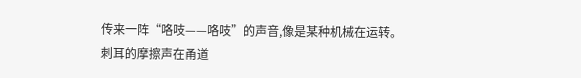传来一阵“咯吱——咯吱”的声音,像是某种机械在运转。
刺耳的摩擦声在甬道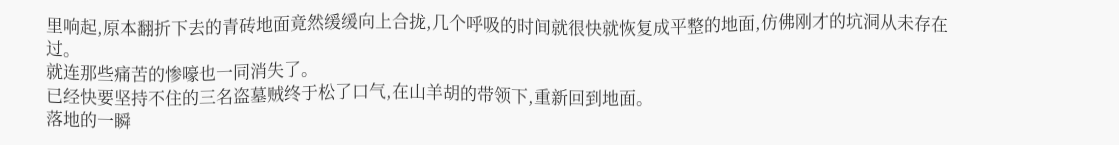里响起,原本翻折下去的青砖地面竟然缓缓向上合拢,几个呼吸的时间就很快就恢复成平整的地面,仿佛刚才的坑洞从未存在过。
就连那些痛苦的惨嚎也一同消失了。
已经快要坚持不住的三名盗墓贼终于松了口气,在山羊胡的带领下,重新回到地面。
落地的一瞬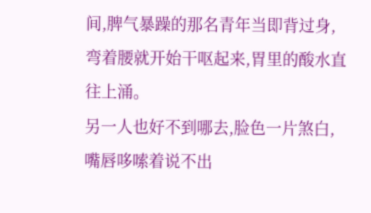间,脾气暴躁的那名青年当即背过身,弯着腰就开始干呕起来,胃里的酸水直往上涌。
另一人也好不到哪去,脸色一片煞白,嘴唇哆嗦着说不出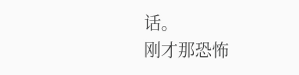话。
刚才那恐怖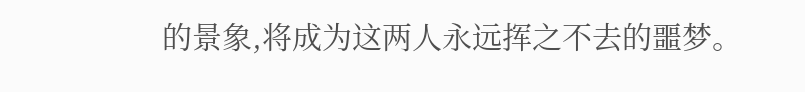的景象,将成为这两人永远挥之不去的噩梦。